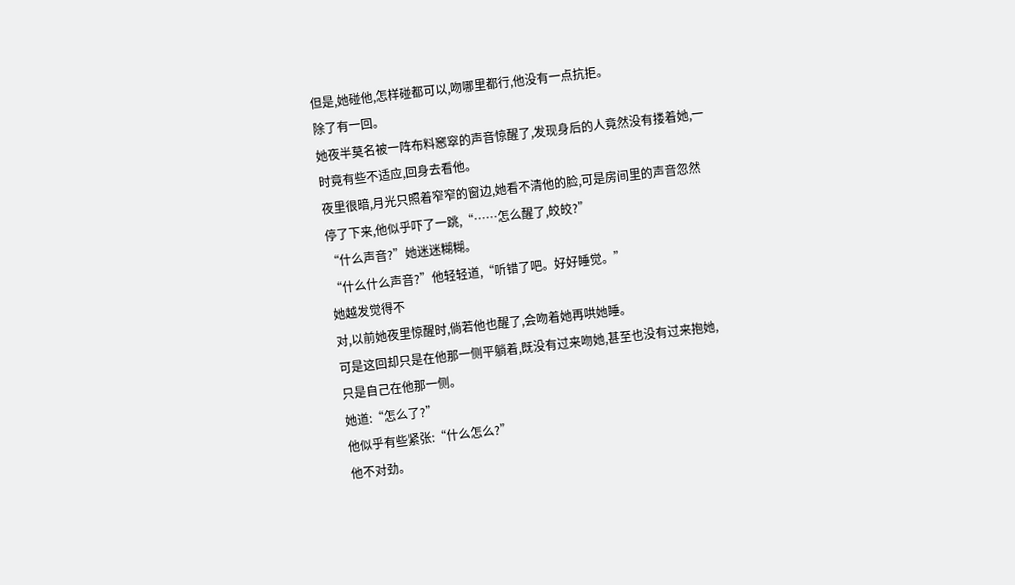但是,她碰他,怎样碰都可以,吻哪里都行,他没有一点抗拒。
除了有一回。
她夜半莫名被一阵布料窸窣的声音惊醒了,发现身后的人竟然没有搂着她,一时竟有些不适应,回身去看他。
夜里很暗,月光只照着窄窄的窗边,她看不清他的脸,可是房间里的声音忽然停了下来,他似乎吓了一跳,“……怎么醒了,皎皎?”
“什么声音?”她迷迷糊糊。
“什么什么声音?”他轻轻道,“听错了吧。好好睡觉。”
她越发觉得不
对,以前她夜里惊醒时,倘若他也醒了,会吻着她再哄她睡。
可是这回却只是在他那一侧平躺着,既没有过来吻她,甚至也没有过来抱她,只是自己在他那一侧。
她道:“怎么了?”
他似乎有些紧张:“什么怎么?”
他不对劲。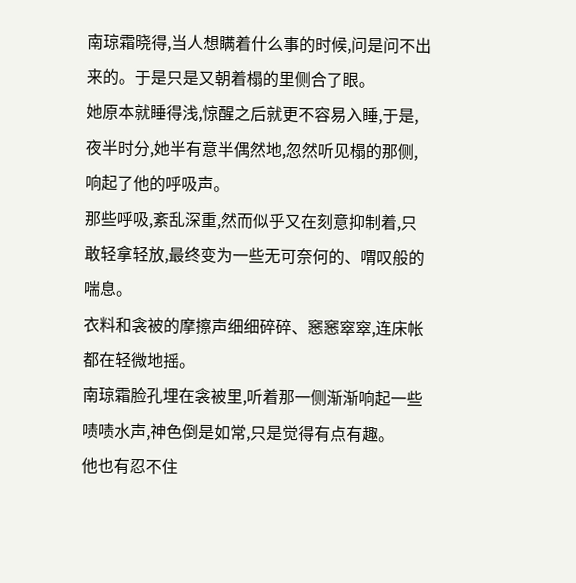南琼霜晓得,当人想瞒着什么事的时候,问是问不出来的。于是只是又朝着榻的里侧合了眼。
她原本就睡得浅,惊醒之后就更不容易入睡,于是,夜半时分,她半有意半偶然地,忽然听见榻的那侧,响起了他的呼吸声。
那些呼吸,紊乱深重,然而似乎又在刻意抑制着,只敢轻拿轻放,最终变为一些无可奈何的、喟叹般的喘息。
衣料和衾被的摩擦声细细碎碎、窸窸窣窣,连床帐都在轻微地摇。
南琼霜脸孔埋在衾被里,听着那一侧渐渐响起一些啧啧水声,神色倒是如常,只是觉得有点有趣。
他也有忍不住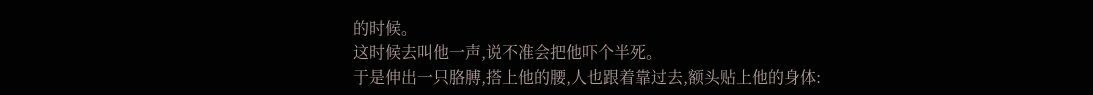的时候。
这时候去叫他一声,说不准会把他吓个半死。
于是伸出一只胳膊,搭上他的腰,人也跟着靠过去,额头贴上他的身体: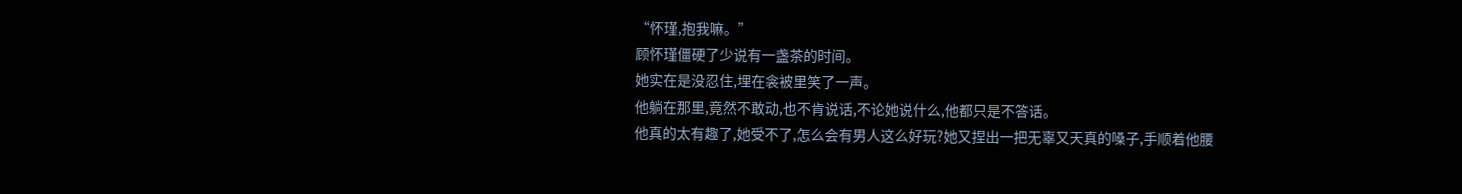“怀瑾,抱我嘛。”
顾怀瑾僵硬了少说有一盏茶的时间。
她实在是没忍住,埋在衾被里笑了一声。
他躺在那里,竟然不敢动,也不肯说话,不论她说什么,他都只是不答话。
他真的太有趣了,她受不了,怎么会有男人这么好玩?她又捏出一把无辜又天真的嗓子,手顺着他腰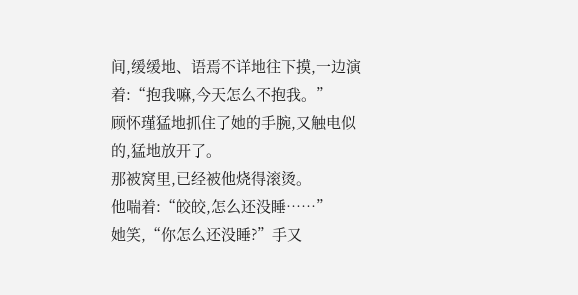间,缓缓地、语焉不详地往下摸,一边演着:“抱我嘛,今天怎么不抱我。”
顾怀瑾猛地抓住了她的手腕,又触电似的,猛地放开了。
那被窝里,已经被他烧得滚烫。
他喘着:“皎皎,怎么还没睡……”
她笑,“你怎么还没睡?”手又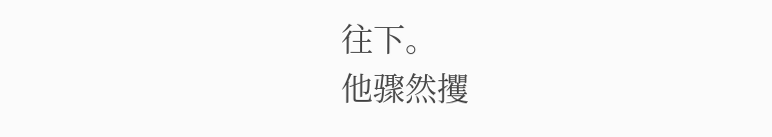往下。
他骤然攫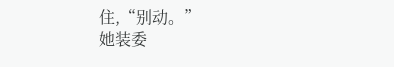住,“别动。”
她装委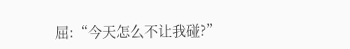屈:“今天怎么不让我碰?”